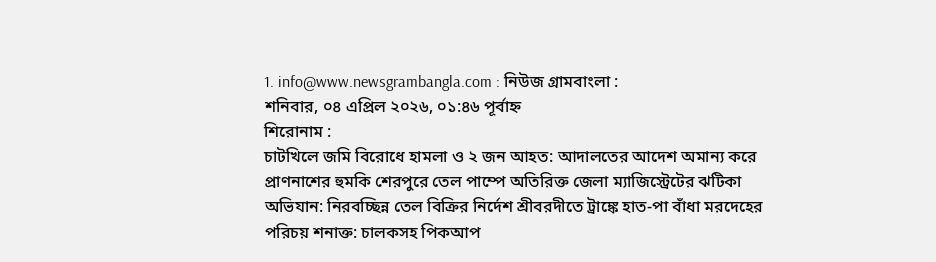1. info@www.newsgrambangla.com : নিউজ গ্রামবাংলা :
শনিবার, ০৪ এপ্রিল ২০২৬, ০১:৪৬ পূর্বাহ্ন
শিরোনাম :
চাটখিলে জমি বিরোধে হামলা ও ২ জন আহত: আদালতের আদেশ অমান্য করে প্রাণনাশের হুমকি শেরপুরে তেল পাম্পে অতিরিক্ত জেলা ম্যাজিস্ট্রেটের ঝটিকা অভিযান: নিরবচ্ছিন্ন তেল বিক্রির নির্দেশ শ্রীবরদীতে ট্রাঙ্কে হাত-পা বাঁধা মরদেহের পরিচয় শনাক্ত: চালকসহ পিকআপ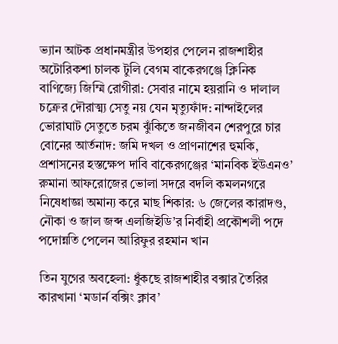ভ্যান আটক প্রধানমন্ত্রীর উপহার পেলেন রাজশাহীর অটোরিকশা চালক টুলি বেগম বাকেরগঞ্জে ক্লিনিক বাণিজ্যে জিম্মি রোগীরা: সেবার নামে হয়রানি ও দালাল চক্রের দৌরাত্ম্য সেতু নয় যেন মৃত্যুফাঁদ: নান্দাইলের ভোরাঘাট সেতুতে চরম ঝুঁকিতে জনজীবন শেরপুরে চার বোনের আর্তনাদ: জমি দখল ও প্রাণনাশের হুমকি, প্রশাসনের হস্তক্ষেপ দাবি বাকেরগঞ্জের ‘মানবিক ইউএনও’ রুমানা আফরোজের ভোলা সদরে বদলি কমলনগরে নিষেধাজ্ঞা অমান্য করে মাছ শিকার: ৬ জেলের কারাদণ্ড, নৌকা ও জাল জব্দ এলজিইডি’র নির্বাহী প্রকৌশলী পদে পদোন্নতি পেলেন আরিফুর রহমান খান

তিন যুগের অবহেলা: ধুঁকছে রাজশাহীর বক্সার তৈরির কারখানা ‘মডার্ন বক্সিং ক্লাব’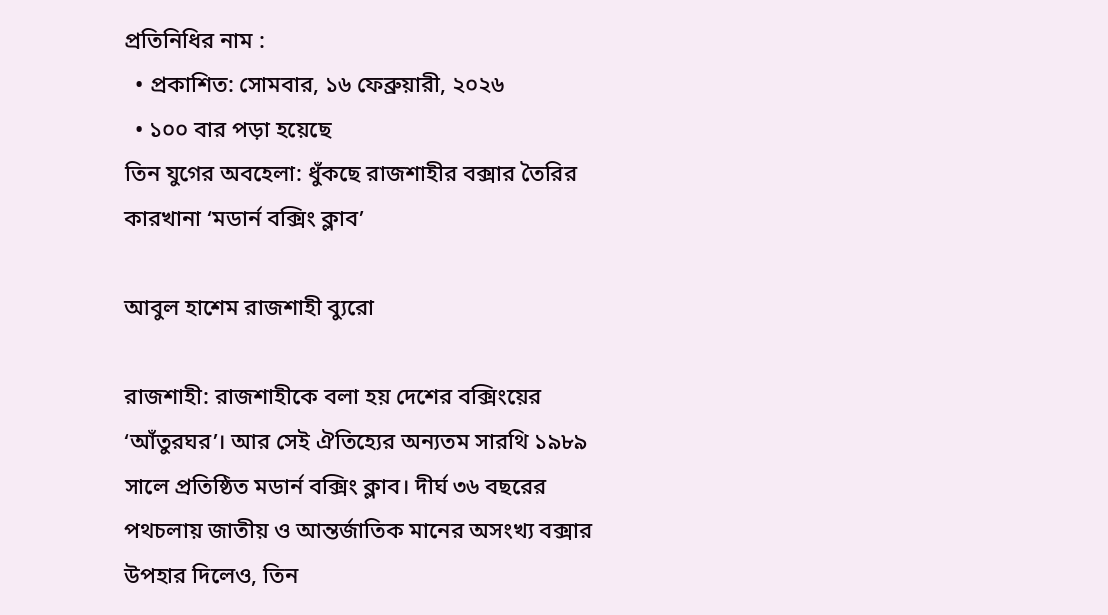প্রতিনিধির নাম :
  • প্রকাশিত: সোমবার, ১৬ ফেব্রুয়ারী, ২০২৬
  • ১০০ বার পড়া হয়েছে
তিন যুগের অবহেলা: ধুঁকছে রাজশাহীর বক্সার তৈরির কারখানা ‘মডার্ন বক্সিং ক্লাব’

আবুল হাশেম রাজশাহী ব্যুরো

রাজশাহী: রাজশাহীকে বলা হয় দেশের বক্সিংয়ের ‘আঁতুরঘর’। আর সেই ঐতিহ্যের অন্যতম সারথি ১৯৮৯ সালে প্রতিষ্ঠিত মডার্ন বক্সিং ক্লাব। দীর্ঘ ৩৬ বছরের পথচলায় জাতীয় ও আন্তর্জাতিক মানের অসংখ্য বক্সার উপহার দিলেও, তিন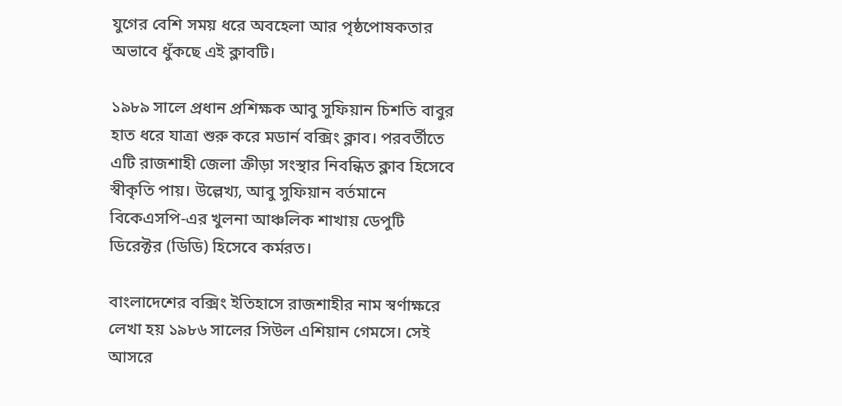যুগের বেশি সময় ধরে অবহেলা আর পৃষ্ঠপোষকতার অভাবে ধুঁকছে এই ক্লাবটি।

১৯৮৯ সালে প্রধান প্রশিক্ষক আবু সুফিয়ান চিশতি বাবুর হাত ধরে যাত্রা শুরু করে মডার্ন বক্সিং ক্লাব। পরবর্তীতে এটি রাজশাহী জেলা ক্রীড়া সংস্থার নিবন্ধিত ক্লাব হিসেবে স্বীকৃতি পায়। উল্লেখ্য, আবু সুফিয়ান বর্তমানে বিকেএসপি-এর খুলনা আঞ্চলিক শাখায় ডেপুটি ডিরেক্টর (ডিডি) হিসেবে কর্মরত।

বাংলাদেশের বক্সিং ইতিহাসে রাজশাহীর নাম স্বর্ণাক্ষরে লেখা হয় ১৯৮৬ সালের সিউল এশিয়ান গেমসে। সেই আসরে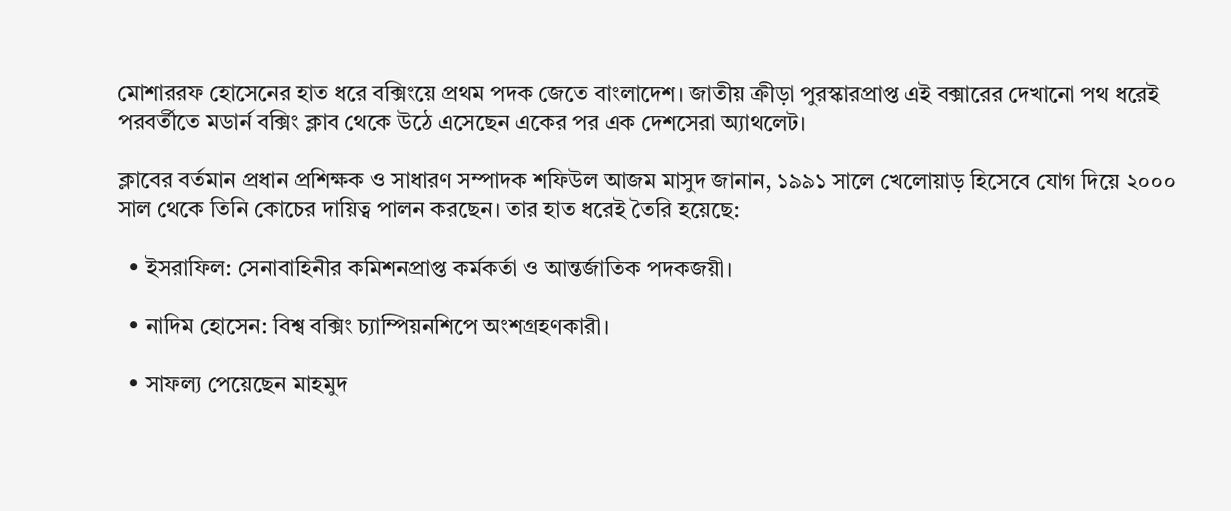মোশাররফ হোসেনের হাত ধরে বক্সিংয়ে প্রথম পদক জেতে বাংলাদেশ। জাতীয় ক্রীড়া পুরস্কারপ্রাপ্ত এই বক্সারের দেখানো পথ ধরেই পরবর্তীতে মডার্ন বক্সিং ক্লাব থেকে উঠে এসেছেন একের পর এক দেশসেরা অ্যাথলেট।

ক্লাবের বর্তমান প্রধান প্রশিক্ষক ও সাধারণ সম্পাদক শফিউল আজম মাসুদ জানান, ১৯৯১ সালে খেলোয়াড় হিসেবে যোগ দিয়ে ২০০০ সাল থেকে তিনি কোচের দায়িত্ব পালন করছেন। তার হাত ধরেই তৈরি হয়েছে:

  • ইসরাফিল: সেনাবাহিনীর কমিশনপ্রাপ্ত কর্মকর্তা ও আন্তর্জাতিক পদকজয়ী।

  • নাদিম হোসেন: বিশ্ব বক্সিং চ্যাম্পিয়নশিপে অংশগ্রহণকারী।

  • সাফল্য পেয়েছেন মাহমুদ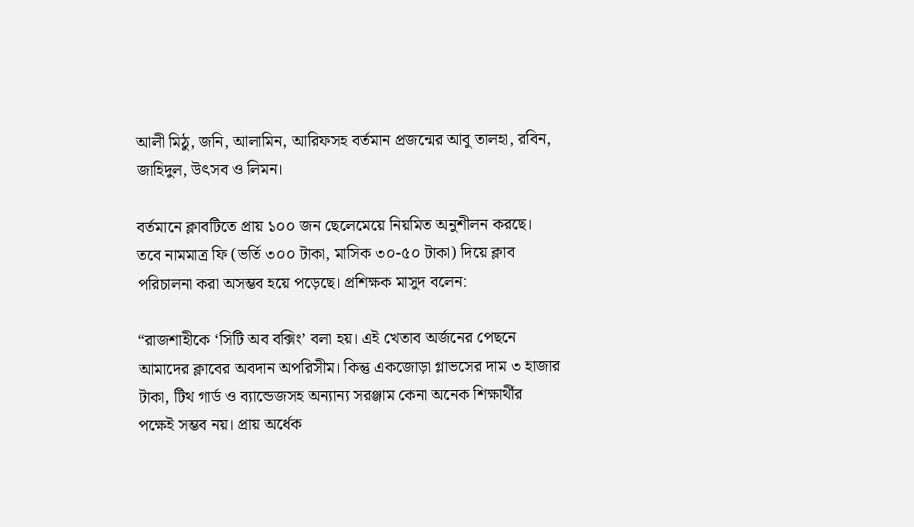আলী মিঠু, জনি, আলামিন, আরিফসহ বর্তমান প্রজন্মের আবু তালহা, রবিন, জাহিদুল, উৎসব ও লিমন।

বর্তমানে ক্লাবটিতে প্রায় ১০০ জন ছেলেমেয়ে নিয়মিত অনুশীলন করছে। তবে নামমাত্র ফি (ভর্তি ৩০০ টাকা, মাসিক ৩০-৫০ টাকা) দিয়ে ক্লাব পরিচালনা করা অসম্ভব হয়ে পড়েছে। প্রশিক্ষক মাসুদ বলেন:

“রাজশাহীকে ‘সিটি অব বক্সিং’ বলা হয়। এই খেতাব অর্জনের পেছনে আমাদের ক্লাবের অবদান অপরিসীম। কিন্তু একজোড়া গ্লাভসের দাম ৩ হাজার টাকা, টিথ গার্ড ও ব্যান্ডেজসহ অন্যান্য সরঞ্জাম কেনা অনেক শিক্ষার্থীর পক্ষেই সম্ভব নয়। প্রায় অর্ধেক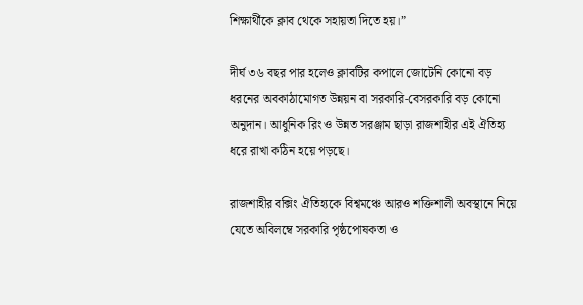শিক্ষার্থীকে ক্লাব থেকে সহায়তা দিতে হয়।”

দীর্ঘ ৩৬ বছর পার হলেও ক্লাবটির কপালে জোটেনি কোনো বড় ধরনের অবকাঠামোগত উন্নয়ন বা সরকারি-বেসরকারি বড় কোনো অনুদান। আধুনিক রিং ও উন্নত সরঞ্জাম ছাড়া রাজশাহীর এই ঐতিহ্য ধরে রাখা কঠিন হয়ে পড়ছে।

রাজশাহীর বক্সিং ঐতিহ্যকে বিশ্বমঞ্চে আরও শক্তিশালী অবস্থানে নিয়ে যেতে অবিলম্বে সরকারি পৃষ্ঠপোষকতা ও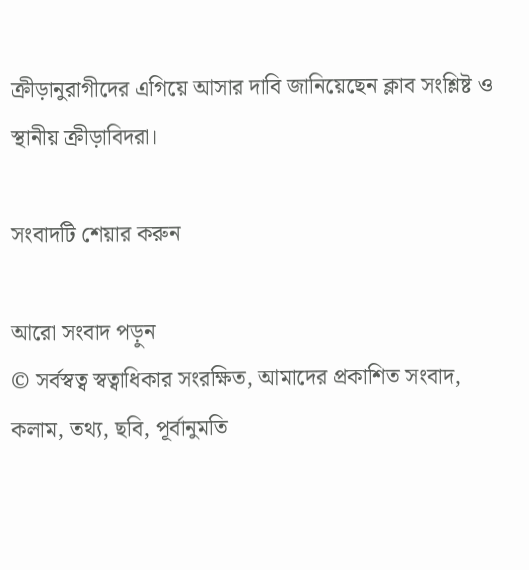ক্রীড়ানুরাগীদের এগিয়ে আসার দাবি জানিয়েছেন ক্লাব সংশ্লিষ্ট ও স্থানীয় ক্রীড়াবিদরা।

সংবাদটি শেয়ার করুন

আরো সংবাদ পড়ুন
© সর্বস্বত্ব স্বত্বাধিকার সংরক্ষিত, আমাদের প্রকাশিত সংবাদ, কলাম, তথ্য, ছবি, পূর্বানুমতি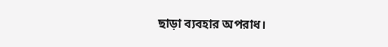ছাড়া ব্যবহার অপরাধ।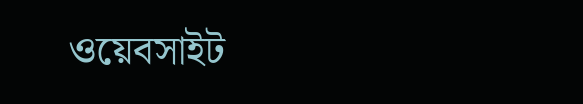ওয়েবসাইট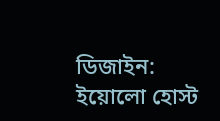ডিজাইন: ইয়োলো হোস্ট